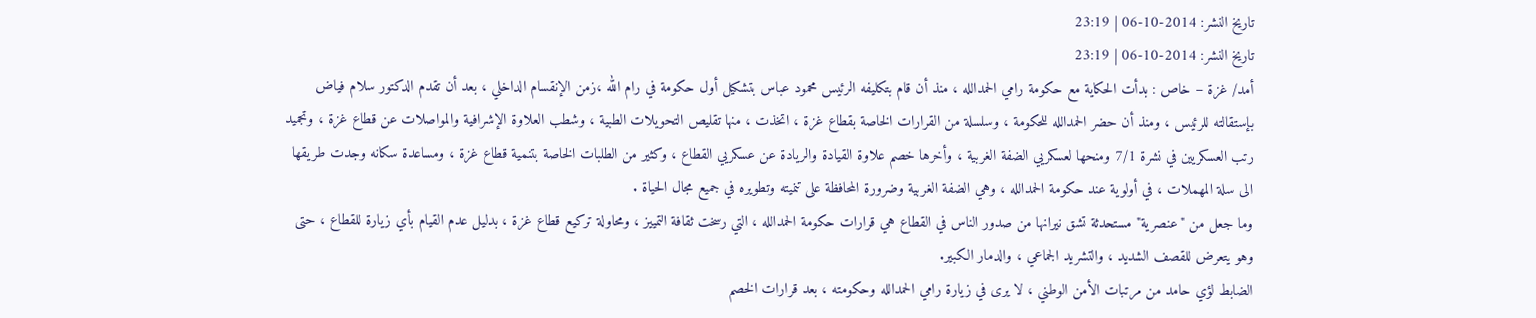تاريخ النشر: 2014-10-06 | 23:19
تاريخ النشر: 2014-10-06 | 23:19
أمد/ غزة – خاص : بدأت الحكاية مع حكومة رامي الحمدالله ، منذ أن قام بتكليفه الرئيس محمود عباس بتشكيل أول حكومة في رام الله ،زمن الإنقسام الداخلي ، بعد أن تقدم الدكتور سلام فياض بإستقالته للرئيس ، ومنذ أن حضر الحمدالله للحكومة ، وسلسلة من القرارات الخاصة بقطاع غزة ، اتخذت ، منها تقليص التحويلات الطبية ، وشطب العلاوة الإشرافية والمواصلات عن قطاع غزة ، وتجميد رتب العسكريين في نشرة 7/1 ومنحها لعسكريي الضفة الغربية ، وأخرها خصم علاوة القيادة والريادة عن عسكريي القطاع ، وكثير من الطلبات الخاصة بتنمية قطاع غزة ، ومساعدة سكانه وجدت طريقها الى سلة المهملات ، في أولوية عند حكومة الحمدالله ، وهي الضفة الغربية وضرورة المحافظة على تنميته وتطويره في جميع مجال الحياة .
وما جعل من "عنصرية" مستحدثة تشق نيرانها من صدور الناس في القطاع هي قرارات حكومة الحمدالله ، التي رسخت ثقافة التمييز ، ومحاولة تركيع قطاع غزة ، بدليل عدم القيام بأي زيارة للقطاع ، حتى وهو يتعرض للقصف الشديد ، والتشريد الجماعي ، والدمار الكبير.
الضابط لؤي حامد من مرتبات الأمن الوطني ، لا يرى في زيارة رامي الحمدالله وحكومته ، بعد قرارات الخصم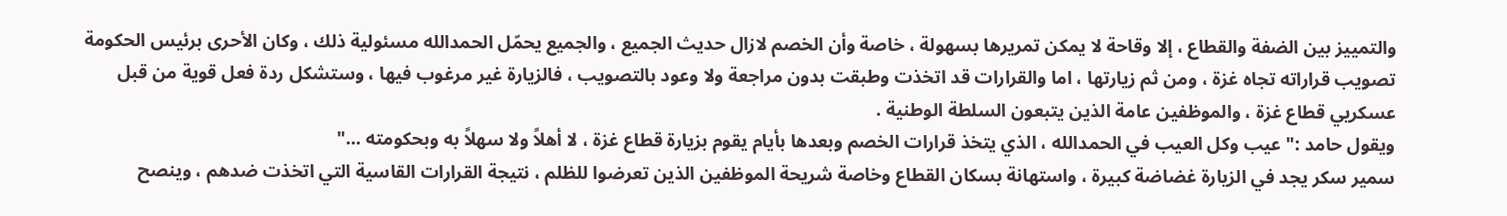والتمييز بين الضفة والقطاع ، إلا وقاحة لا يمكن تمريرها بسهولة ، خاصة وأن الخصم لازال حديث الجميع ، والجميع يحمّل الحمدالله مسئولية ذلك ، وكان الأحرى برئيس الحكومة تصويب قراراته تجاه غزة ، ومن ثم زيارتها ، اما والقرارات قد اتخذت وطبقت بدون مراجعة ولا وعود بالتصويب ، فالزيارة غير مرغوب فيها ، وستشكل ردة فعل قوية من قبل عسكريي قطاع غزة ، والموظفين عامة الذين يتبعون السلطة الوطنية .
ويقول حامد :" عيب وكل العيب في الحمدالله ، الذي يتخذ قرارات الخصم وبعدها بأيام يقوم بزيارة قطاع غزة ، لا أهلاً ولا سهلاً به وبحكومته ..."
سمير سكر يجد في الزيارة غضاضة كبيرة ، واستهانة بسكان القطاع وخاصة شريحة الموظفين الذين تعرضوا للظلم ، نتيجة القرارات القاسية التي اتخذت ضدهم ، وينصح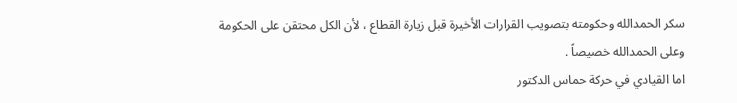سكر الحمدالله وحكومته بتصويب القرارات الأخيرة قبل زيارة القطاع ، لأن الكل محتقن على الحكومة وعلى الحمدالله خصيصاً .
اما القيادي في حركة حماس الدكتور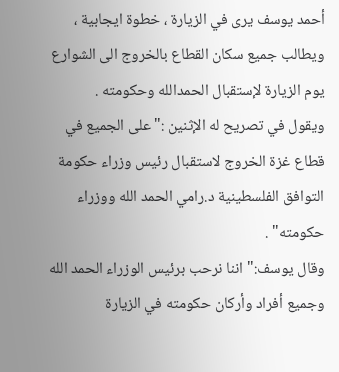أحمد يوسف يرى في الزيارة ، خطوة ايجابية ، ويطالب جميع سكان القطاع بالخروج الى الشوارع يوم الزيارة لإستقبال الحمدالله وحكومته .
ويقول في تصريح له الإثنين :" على الجميع في قطاع غزة الخروج لاستقبال رئيس وزراء حكومة التوافق الفلسطينية د.رامي الحمد الله ووزراء حكومته" .
وقال يوسف:" اننا نرحب برئيس الوزراء الحمد الله وجميع أفراد وأركان حكومته في الزيارة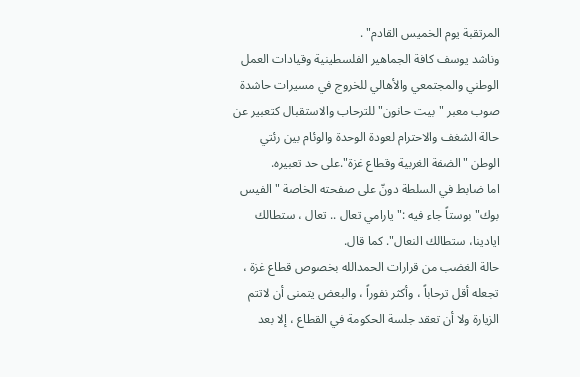المرتقبة يوم الخميس القادم" .
وناشد يوسف كافة الجماهير الفلسطينية وقيادات العمل الوطني والمجتمعي والأهالي للخروج في مسيرات حاشدة صوب معبر "بيت حانون" للترحاب والاستقبال كتعبير عن حالة الشغف والاحترام لعودة الوحدة والوئام بين رئتي الوطن "الضفة الغربية وقطاع غزة".على حد تعبيره.
اما ضابط في السلطة دونّ على صفحته الخاصة "الفيس بوك" بوستاً جاء فيه :" يارامي تعال .. تعال ، ستطالك ايادينا، ستطالك النعال". كما قال.
حالة الغضب من قرارات الحمدالله بخصوص قطاع غزة ، تجعله أقل ترحاباً ، وأكثر نفوراً ، والبعض يتمنى أن لاتتم الزيارة ولا أن تعقد جلسة الحكومة في القطاع ، إلا بعد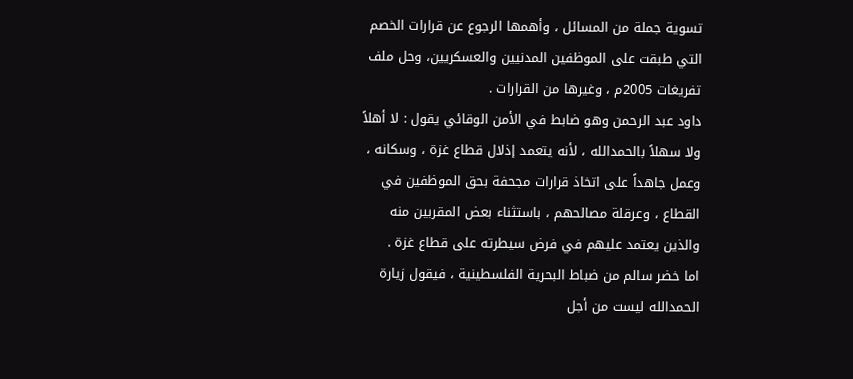تسوية جملة من المسائل ، وأهمها الرجوع عن قرارات الخصم التي طبقت على الموظفين المدنيين والعسكريين، وحل ملف تفريغات 2005م ، وغيرها من القرارات .
داود عبد الرحمن وهو ضابط في الأمن الوقائي يقول : لا أهلاً ولا سهلاً بالحمدالله ، لأنه يتعمد إذلال قطاع غزة ، وسكانه ، وعمل جاهداً على اتخاذ قرارات مجحفة بحق الموظفين في القطاع ، وعرقلة مصالحهم ، باستثناء بعض المقربين منه والذين يعتمد عليهم في فرض سيطرته على قطاع غزة .
اما خضر سالم من ضباط البحرية الفلسطينية ، فيقول زيارة الحمدالله ليست من أجل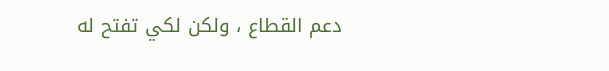دعم القطاع ، ولكن لكي تفتح له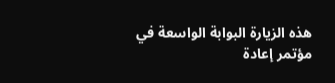هذه الزيارة البوابة الواسعة في مؤتمر إعادة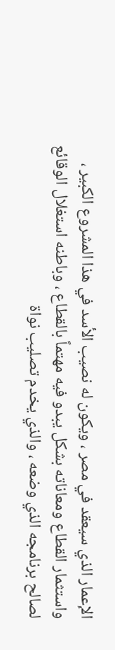الإعمار الذي سيعقد في مصر ، ويكون له نصيب الأسد في هذا المشروع الكبير ، واستثمار القطاع ومعاناته بشكل يبدو فيه مهتماً بالقطاع ، وباطنه استغلال الوقائع لصالح برنامجه الذي وضعه ، والذي يخدم تصليب نواة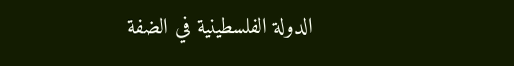الدولة الفلسطينية في الضفة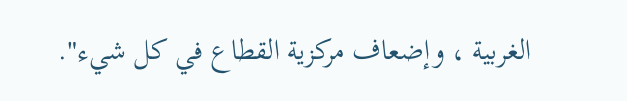الغربية ، وإضعاف مركزية القطاع في كل شيء".